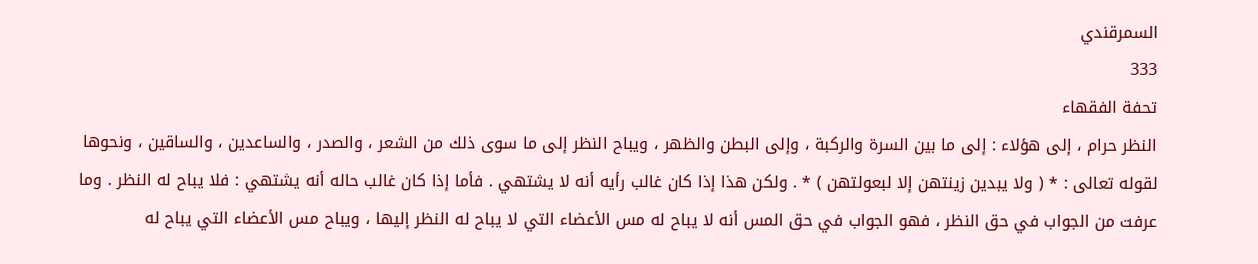السمرقندي
333
تحفة الفقهاء
النظر حرام ، إلى هؤلاء : إلى ما بين السرة والركبة ، وإلى البطن والظهر ، ويباح النظر إلى ما سوى ذلك من الشعر ، والصدر ، والساعدين ، والساقين ، ونحوها لقوله تعالى : * ( ولا يبدين زينتهن إلا لبعولتهن ) * . ولكن هذا إذا كان غالب رأيه أنه لا يشتهي . فأما إذا كان غالب حاله أنه يشتهي : فلا يباح له النظر . وما عرفت من الجواب في حق النظر ، فهو الجواب في حق المس أنه لا يباح له مس الأعضاء التي لا يباح له النظر إليها ، ويباح مس الأعضاء التي يباح له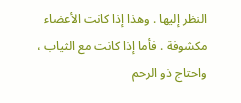النظر إليها . وهذا إذا كانت الأعضاء مكشوفة . فأما إذا كانت مع الثياب ، واحتاج ذو الرحم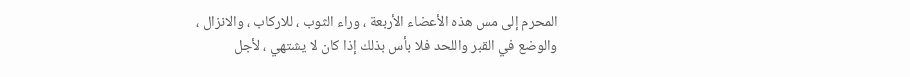المحرم إلى مس هذه الأعضاء الأربعة ، وراء الثوب ، للاركاب ، والانزال ، والوضع في القبر واللحد فلا بأس بذلك إذا كان لا يشتهي ، لأجل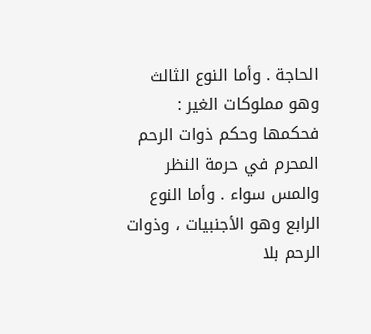الحاجة . وأما النوع الثالث وهو مملوكات الغير : فحكمها وحكم ذوات الرحم المحرم في حرمة النظر والمس سواء . وأما النوع الرابع وهو الأجنبيات ، وذوات الرحم بلا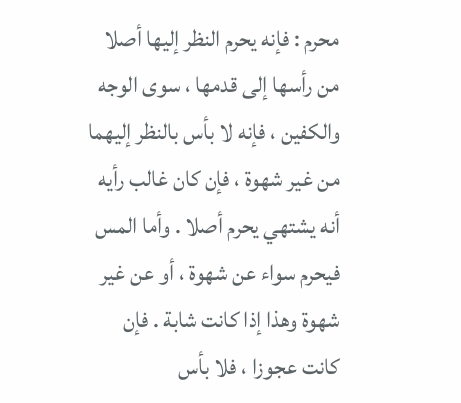محرم : فإنه يحرم النظر إليها أصلا من رأسها إلى قدمها ، سوى الوجه والكفين ، فإنه لا بأس بالنظر إليهما من غير شهوة ، فإن كان غالب رأيه أنه يشتهي يحرم أصلا . وأما المس فيحرم سواء عن شهوة ، أو عن غير شهوة وهذا إذا كانت شابة . فإن كانت عجوزا ، فلا بأس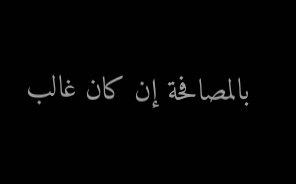بالمصافحة إن كان غالب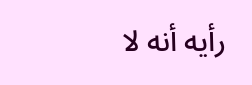رأيه أنه لا